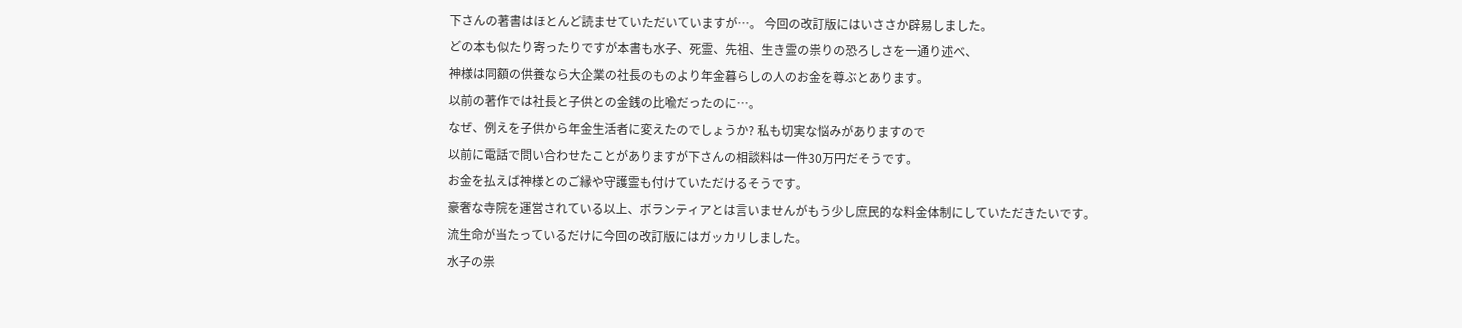下さんの著書はほとんど読ませていただいていますが…。 今回の改訂版にはいささか辟易しました。
どの本も似たり寄ったりですが本書も水子、死霊、先祖、生き霊の祟りの恐ろしさを一通り述べ、
神様は同額の供養なら大企業の社長のものより年金暮らしの人のお金を尊ぶとあります。
以前の著作では社長と子供との金銭の比喩だったのに…。
なぜ、例えを子供から年金生活者に変えたのでしょうか? 私も切実な悩みがありますので
以前に電話で問い合わせたことがありますが下さんの相談料は一件30万円だそうです。
お金を払えば神様とのご縁や守護霊も付けていただけるそうです。
豪奢な寺院を運営されている以上、ボランティアとは言いませんがもう少し庶民的な料金体制にしていただきたいです。
流生命が当たっているだけに今回の改訂版にはガッカリしました。
水子の祟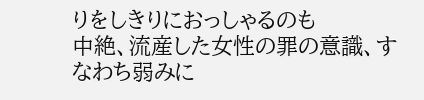りをしきりにおっしゃるのも
中絶、流産した女性の罪の意識、すなわち弱みに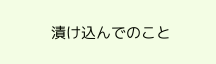漬け込んでのこと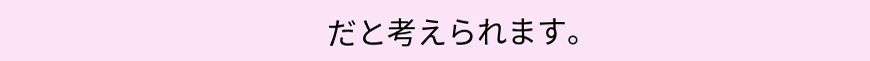だと考えられます。